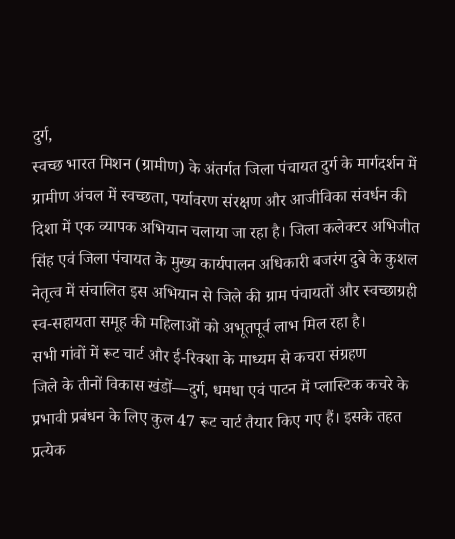दुर्ग,
स्वच्छ भारत मिशन (ग्रामीण) के अंतर्गत जिला पंचायत दुर्ग के मार्गदर्शन में ग्रामीण अंचल में स्वच्छता, पर्यावरण संरक्षण और आजीविका संवर्धन की दिशा में एक व्यापक अभियान चलाया जा रहा है। जिला कलेक्टर अभिजीत सिंह एवं जिला पंचायत के मुख्य कार्यपालन अधिकारी बजरंग दुबे के कुशल नेतृत्व में संचालित इस अभियान से जिले की ग्राम पंचायतों और स्वच्छाग्रही स्व-सहायता समूह की महिलाओं को अभूतपूर्व लाभ मिल रहा है।
सभी गांवों में रूट चार्ट और ई-रिक्शा के माध्यम से कचरा संग्रहण
जिले के तीनों विकास खंडों—दुर्ग, धमधा एवं पाटन में प्लास्टिक कचरे के प्रभावी प्रबंधन के लिए कुल 47 रूट चार्ट तैयार किए गए हैं। इसके तहत प्रत्येक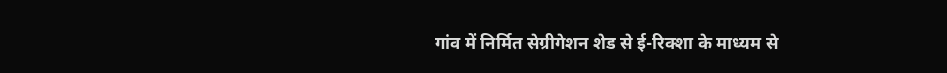गांव में निर्मित सेग्रीगेशन शेड से ई-रिक्शा के माध्यम से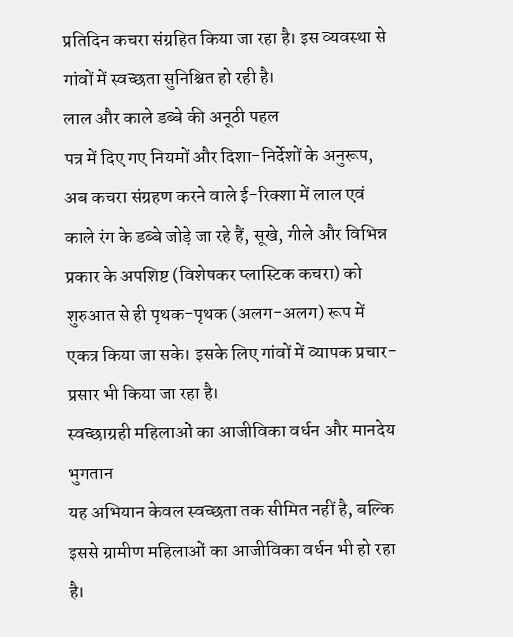प्रतिदिन कचरा संग्रहित किया जा रहा है। इस व्यवस्था से गांवों में स्वच्छता सुनिश्चित हो रही है।
लाल और काले डब्बे की अनूठी पहल
पत्र में दिए गए नियमों और दिशा-निर्देशों के अनुरूप, अब कचरा संग्रहण करने वाले ई-रिक्शा में लाल एवं काले रंग के डब्बे जोड़े जा रहे हैं, सूखे, गीले और विभिन्न प्रकार के अपशिष्ट (विशेषकर प्लास्टिक कचरा) को शुरुआत से ही पृथक-पृथक (अलग-अलग) रूप में एकत्र किया जा सके। इसके लिए गांवों में व्यापक प्रचार-प्रसार भी किया जा रहा है।
स्वच्छाग्रही महिलाओं का आजीविका वर्धन और मानदेय भुगतान
यह अभियान केवल स्वच्छता तक सीमित नहीं है, बल्कि इससे ग्रामीण महिलाओं का आजीविका वर्धन भी हो रहा है।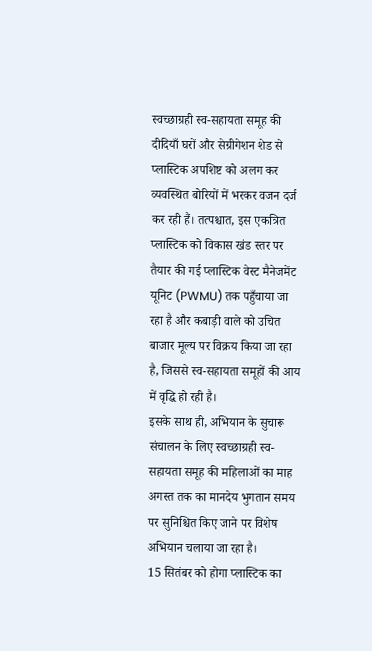स्वच्छाग्रही स्व-सहायता समूह की दीदियाँ घरों और सेग्रीगेशन शेड से प्लास्टिक अपशिष्ट को अलग कर व्यवस्थित बोरियों में भरकर वजन दर्ज कर रही हैं। तत्पश्चात, इस एकत्रित प्लास्टिक को विकास खंड स्तर पर तैयार की गई प्लास्टिक वेस्ट मैनेजमेंट यूनिट (PWMU) तक पहुँचाया जा रहा है और कबाड़ी वाले को उचित बाजार मूल्य पर विक्रय किया जा रहा है, जिससे स्व-सहायता समूहों की आय में वृद्धि हो रही है।
इसके साथ ही, अभियान के सुचारू संचालन के लिए स्वच्छाग्रही स्व-सहायता समूह की महिलाओं का माह अगस्त तक का मानदेय भुगतान समय पर सुनिश्चित किए जाने पर विशेष अभियान चलाया जा रहा है।
15 सितंबर को होगा प्लास्टिक का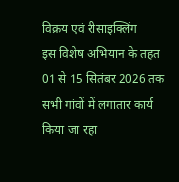विक्रय एवं रीसाइक्लिंग
इस विशेष अभियान के तहत 01 से 15 सितंबर 2026 तक सभी गांवों में लगातार कार्य किया जा रहा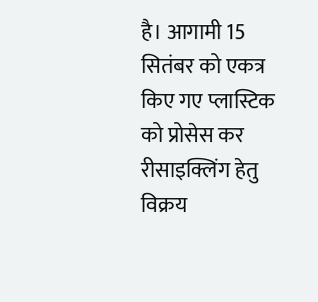है। आगामी 15 सितंबर को एकत्र किए गए प्लास्टिक को प्रोसेस कर रीसाइक्लिंग हेतु विक्रय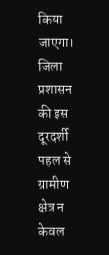किया जाएगा। जिला प्रशासन की इस दूरदर्शी पहल से ग्रामीण क्षेत्र न केवल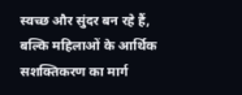स्वच्छ और सुंदर बन रहे हैं, बल्कि महिलाओं के आर्थिक सशक्तिकरण का मार्ग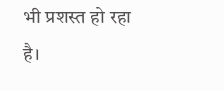भी प्रशस्त हो रहा है।